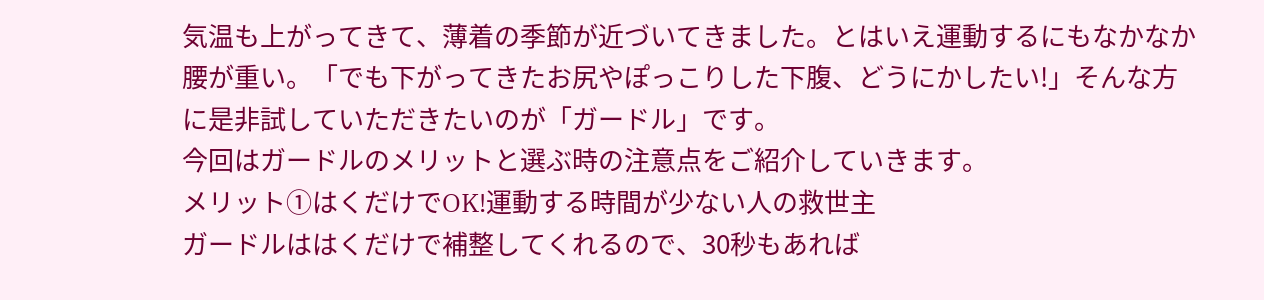気温も上がってきて、薄着の季節が近づいてきました。とはいえ運動するにもなかなか腰が重い。「でも下がってきたお尻やぽっこりした下腹、どうにかしたい!」そんな方に是非試していただきたいのが「ガードル」です。
今回はガードルのメリットと選ぶ時の注意点をご紹介していきます。
メリット①はくだけでOK!運動する時間が少ない人の救世主
ガードルははくだけで補整してくれるので、30秒もあれば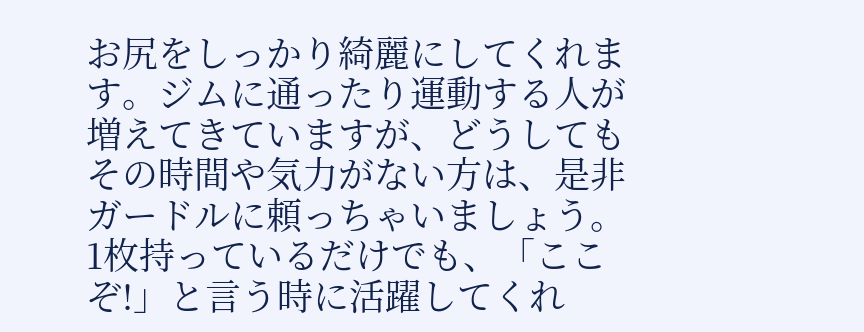お尻をしっかり綺麗にしてくれます。ジムに通ったり運動する人が増えてきていますが、どうしてもその時間や気力がない方は、是非ガードルに頼っちゃいましょう。
1枚持っているだけでも、「ここぞ!」と言う時に活躍してくれ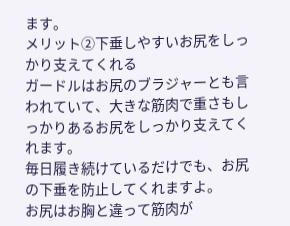ます。
メリット②下垂しやすいお尻をしっかり支えてくれる
ガードルはお尻のブラジャーとも言われていて、大きな筋肉で重さもしっかりあるお尻をしっかり支えてくれます。
毎日履き続けているだけでも、お尻の下垂を防止してくれますよ。
お尻はお胸と違って筋肉が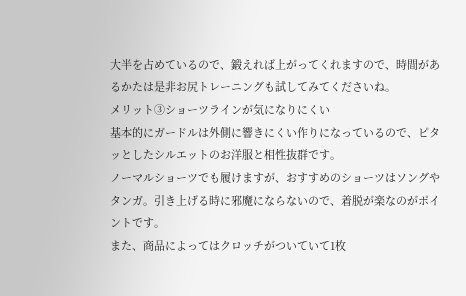大半を占めているので、鍛えれば上がってくれますので、時間があるかたは是非お尻トレーニングも試してみてくださいね。
メリット③ショーツラインが気になりにくい
基本的にガードルは外側に響きにくい作りになっているので、ピタッとしたシルエットのお洋服と相性抜群です。
ノーマルショーツでも履けますが、おすすめのショーツはソングやタンガ。引き上げる時に邪魔にならないので、着脱が楽なのがポイントです。
また、商品によってはクロッチがついていて1枚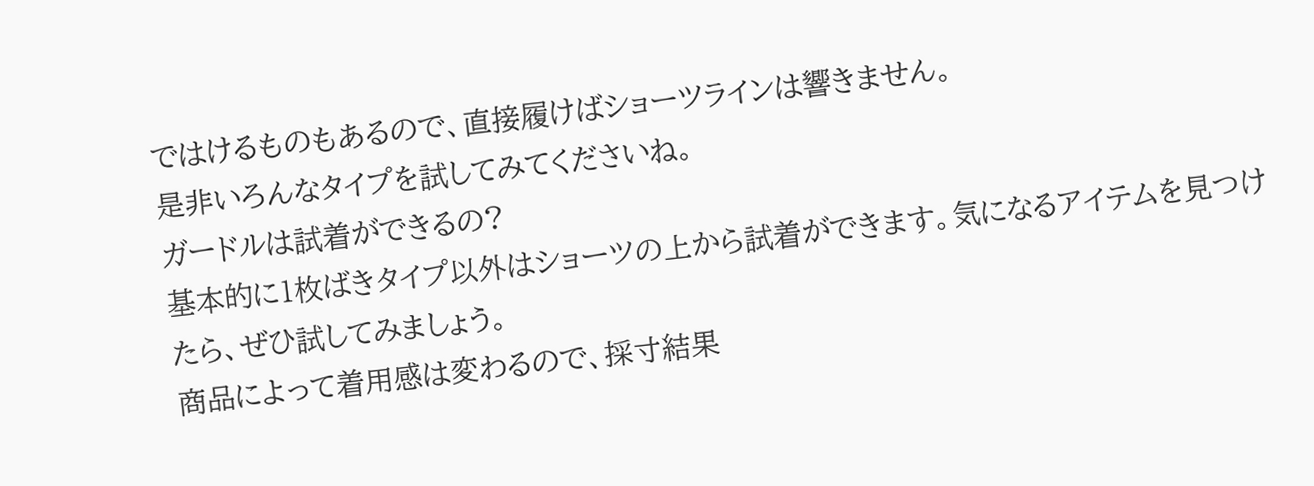ではけるものもあるので、直接履けばショーツラインは響きません。
是非いろんなタイプを試してみてくださいね。
ガードルは試着ができるの?
基本的に1枚ばきタイプ以外はショーツの上から試着ができます。気になるアイテムを見つけたら、ぜひ試してみましょう。
商品によって着用感は変わるので、採寸結果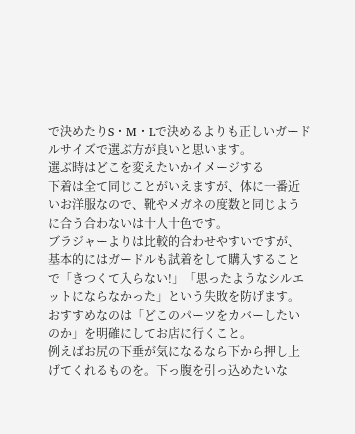で決めたりS・M・Lで決めるよりも正しいガードルサイズで選ぶ方が良いと思います。
選ぶ時はどこを変えたいかイメージする
下着は全て同じことがいえますが、体に一番近いお洋服なので、靴やメガネの度数と同じように合う合わないは十人十色です。
ブラジャーよりは比較的合わせやすいですが、基本的にはガードルも試着をして購入することで「きつくて入らない!」「思ったようなシルエットにならなかった」という失敗を防げます。
おすすめなのは「どこのパーツをカバーしたいのか」を明確にしてお店に行くこと。
例えばお尻の下垂が気になるなら下から押し上げてくれるものを。下っ腹を引っ込めたいな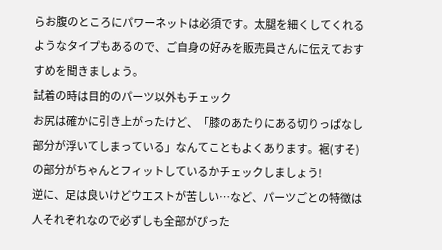らお腹のところにパワーネットは必須です。太腿を細くしてくれるようなタイプもあるので、ご自身の好みを販売員さんに伝えておすすめを聞きましょう。
試着の時は目的のパーツ以外もチェック
お尻は確かに引き上がったけど、「膝のあたりにある切りっぱなし部分が浮いてしまっている」なんてこともよくあります。裾(すそ)の部分がちゃんとフィットしているかチェックしましょう!
逆に、足は良いけどウエストが苦しい…など、パーツごとの特徴は人それぞれなので必ずしも全部がぴった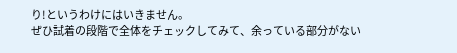り!というわけにはいきません。
ぜひ試着の段階で全体をチェックしてみて、余っている部分がない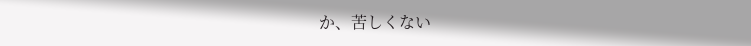か、苦しくない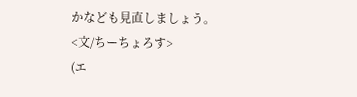かなども見直しましょう。
<文/ちーちょろす>
(エ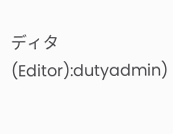ディタ(Editor):dutyadmin)